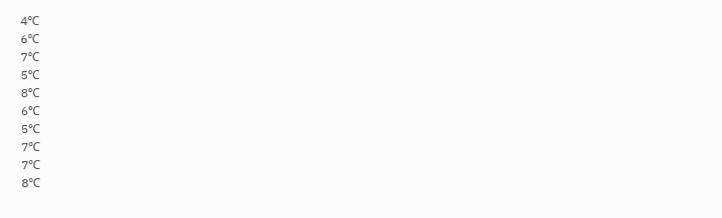4℃
6℃
7℃
5℃
8℃
6℃
5℃
7℃
7℃
8℃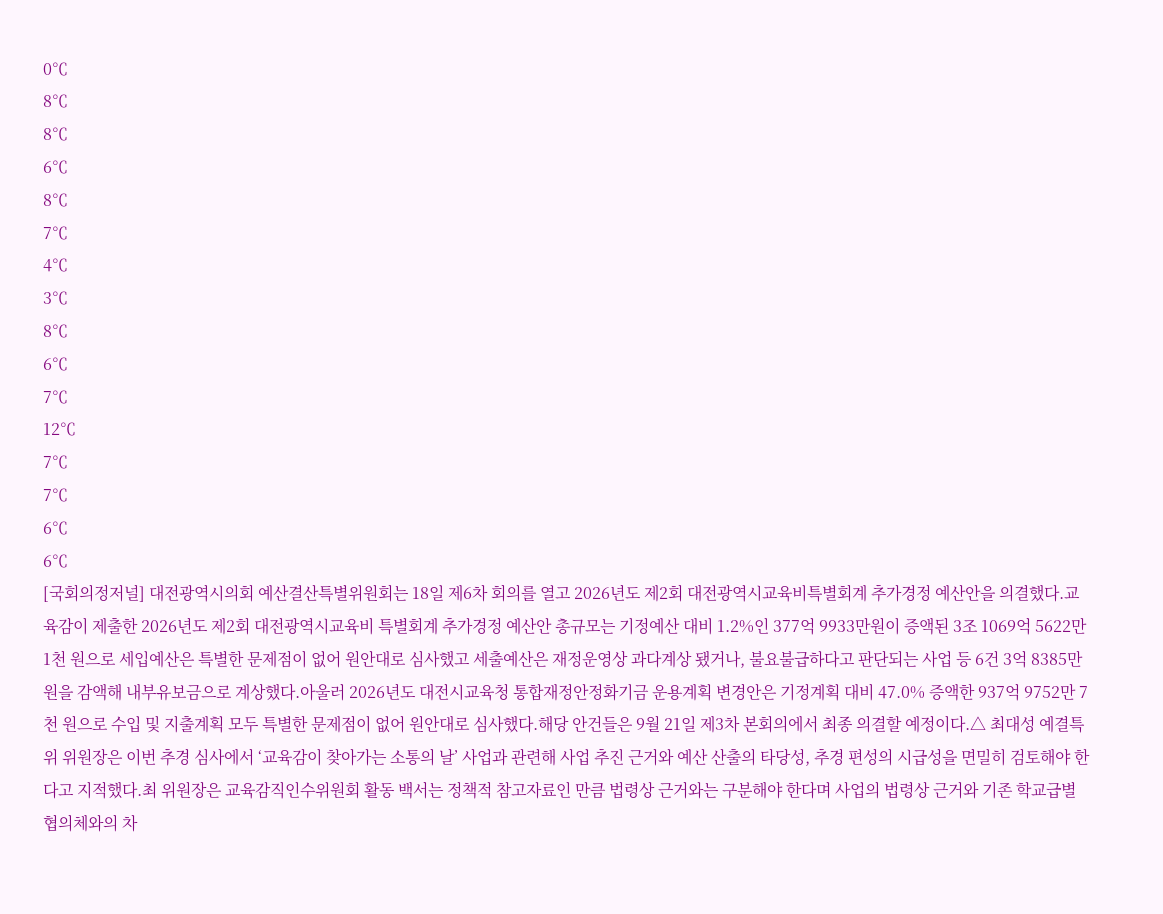0℃
8℃
8℃
6℃
8℃
7℃
4℃
3℃
8℃
6℃
7℃
12℃
7℃
7℃
6℃
6℃
[국회의정저널] 대전광역시의회 예산결산특별위원회는 18일 제6차 회의를 열고 2026년도 제2회 대전광역시교육비특별회계 추가경정 예산안을 의결했다.교육감이 제출한 2026년도 제2회 대전광역시교육비 특별회계 추가경정 예산안 총규모는 기정예산 대비 1.2%인 377억 9933만원이 증액된 3조 1069억 5622만 1천 원으로 세입예산은 특별한 문제점이 없어 원안대로 심사했고 세출예산은 재정운영상 과다계상 됐거나, 불요불급하다고 판단되는 사업 등 6건 3억 8385만원을 감액해 내부유보금으로 계상했다.아울러 2026년도 대전시교육청 통합재정안정화기금 운용계획 변경안은 기정계획 대비 47.0% 증액한 937억 9752만 7천 원으로 수입 및 지출계획 모두 특별한 문제점이 없어 원안대로 심사했다.해당 안건들은 9월 21일 제3차 본회의에서 최종 의결할 예정이다.△ 최대성 예결특위 위원장은 이번 추경 심사에서 ‘교육감이 찾아가는 소통의 날’ 사업과 관련해 사업 추진 근거와 예산 산출의 타당성, 추경 편성의 시급성을 면밀히 검토해야 한다고 지적했다.최 위원장은 교육감직인수위원회 활동 백서는 정책적 참고자료인 만큼 법령상 근거와는 구분해야 한다며 사업의 법령상 근거와 기존 학교급별 협의체와의 차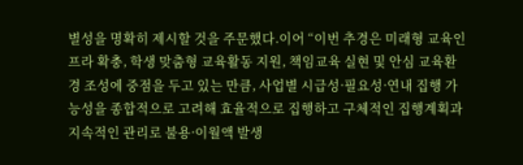별성을 명확히 제시할 것을 주문했다.이어 “이번 추경은 미래형 교육인프라 확충, 학생 맞춤형 교육활동 지원, 책임교육 실현 및 안심 교육환경 조성에 중점을 두고 있는 만큼, 사업별 시급성·필요성·연내 집행 가능성을 종합적으로 고려해 효율적으로 집행하고 구체적인 집행계획과 지속적인 관리로 불용·이월액 발생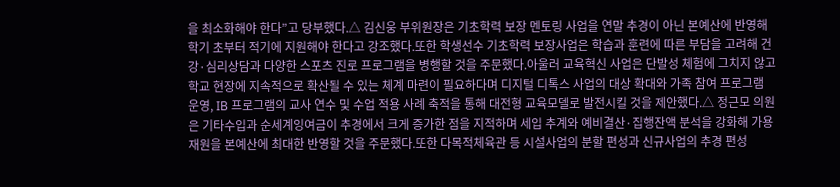을 최소화해야 한다”고 당부했다.△ 김신웅 부위원장은 기초학력 보장 멘토링 사업을 연말 추경이 아닌 본예산에 반영해 학기 초부터 적기에 지원해야 한다고 강조했다.또한 학생선수 기초학력 보장사업은 학습과 훈련에 따른 부담을 고려해 건강·심리상담과 다양한 스포츠 진로 프로그램을 병행할 것을 주문했다.아울러 교육혁신 사업은 단발성 체험에 그치지 않고 학교 현장에 지속적으로 확산될 수 있는 체계 마련이 필요하다며 디지털 디톡스 사업의 대상 확대와 가족 참여 프로그램 운영, IB 프로그램의 교사 연수 및 수업 적용 사례 축적을 통해 대전형 교육모델로 발전시킬 것을 제안했다.△ 정근모 의원은 기타수입과 순세계잉여금이 추경에서 크게 증가한 점을 지적하며 세입 추계와 예비결산·집행잔액 분석을 강화해 가용재원을 본예산에 최대한 반영할 것을 주문했다.또한 다목적체육관 등 시설사업의 분할 편성과 신규사업의 추경 편성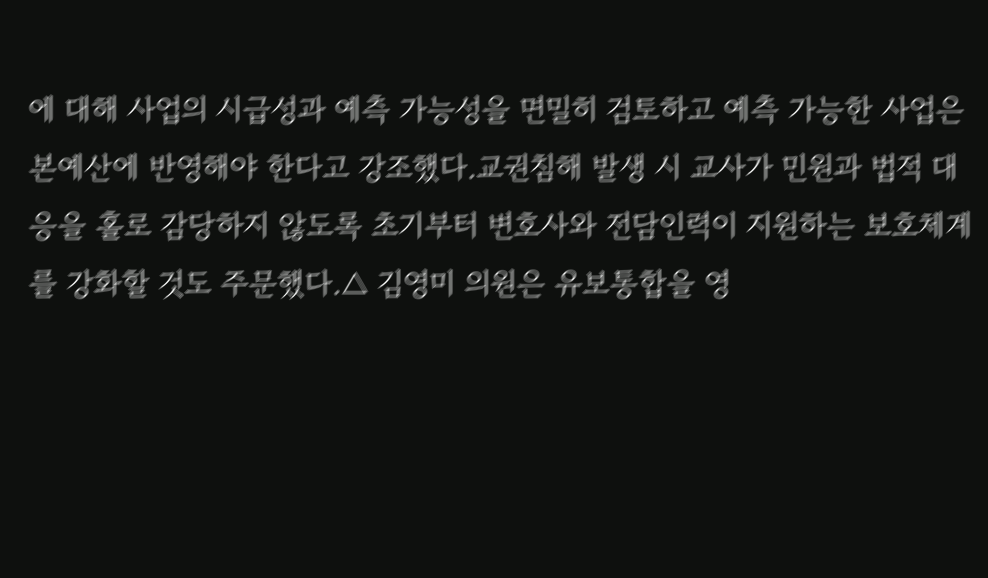에 대해 사업의 시급성과 예측 가능성을 면밀히 검토하고 예측 가능한 사업은 본예산에 반영해야 한다고 강조했다.교권침해 발생 시 교사가 민원과 법적 대응을 홀로 감당하지 않도록 초기부터 변호사와 전담인력이 지원하는 보호체계를 강화할 것도 주문했다.△ 김영미 의원은 유보통합을 영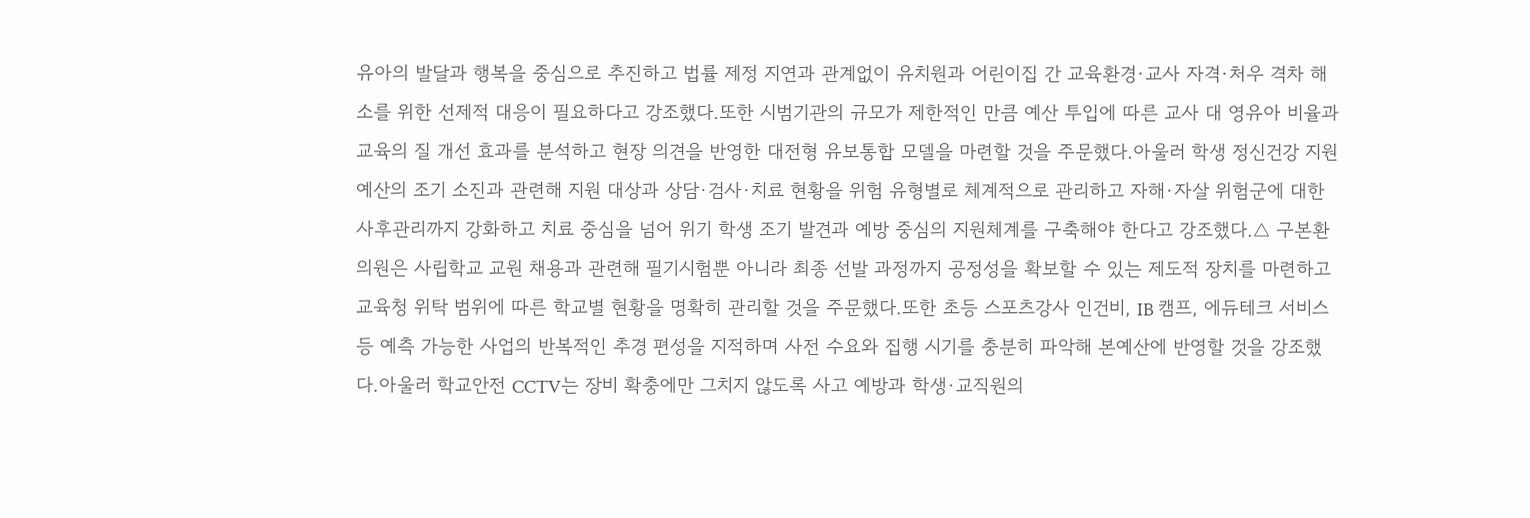유아의 발달과 행복을 중심으로 추진하고 법률 제정 지연과 관계없이 유치원과 어린이집 간 교육환경·교사 자격·처우 격차 해소를 위한 선제적 대응이 필요하다고 강조했다.또한 시범기관의 규모가 제한적인 만큼 예산 투입에 따른 교사 대 영유아 비율과 교육의 질 개선 효과를 분석하고 현장 의견을 반영한 대전형 유보통합 모델을 마련할 것을 주문했다.아울러 학생 정신건강 지원예산의 조기 소진과 관련해 지원 대상과 상담·검사·치료 현황을 위험 유형별로 체계적으로 관리하고 자해·자살 위험군에 대한 사후관리까지 강화하고 치료 중심을 넘어 위기 학생 조기 발견과 예방 중심의 지원체계를 구축해야 한다고 강조했다.△ 구본환 의원은 사립학교 교원 채용과 관련해 필기시험뿐 아니라 최종 선발 과정까지 공정성을 확보할 수 있는 제도적 장치를 마련하고 교육청 위탁 범위에 따른 학교별 현황을 명확히 관리할 것을 주문했다.또한 초등 스포츠강사 인건비, IB 캠프, 에듀테크 서비스 등 예측 가능한 사업의 반복적인 추경 편성을 지적하며 사전 수요와 집행 시기를 충분히 파악해 본예산에 반영할 것을 강조했다.아울러 학교안전 CCTV는 장비 확충에만 그치지 않도록 사고 예방과 학생·교직원의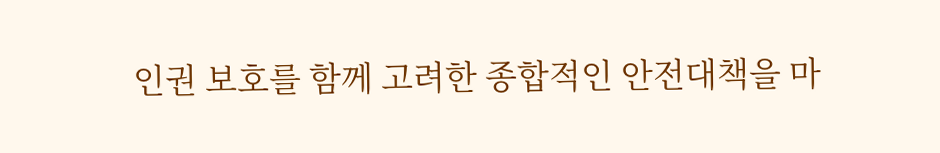인권 보호를 함께 고려한 종합적인 안전대책을 마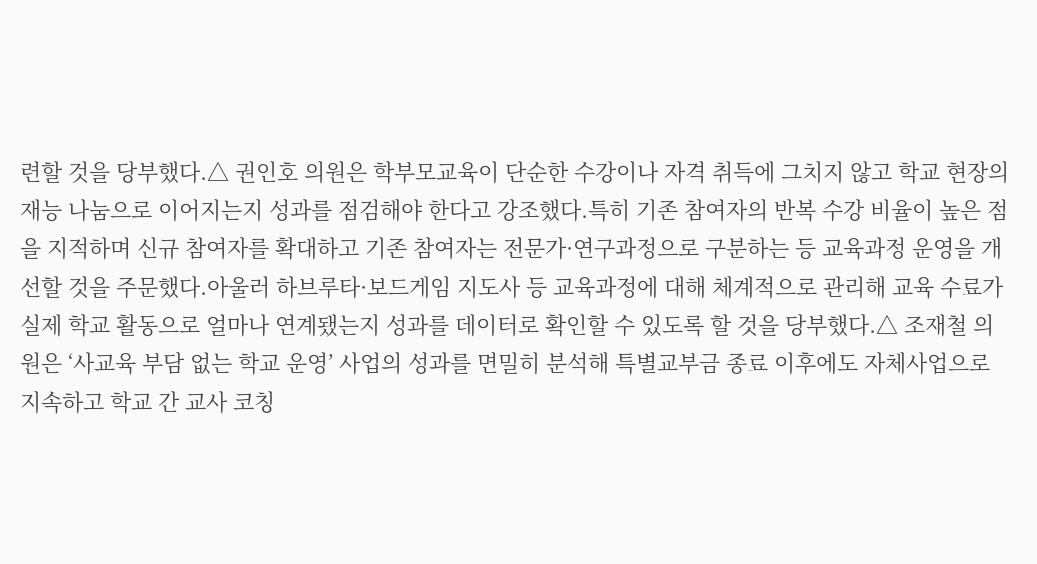련할 것을 당부했다.△ 권인호 의원은 학부모교육이 단순한 수강이나 자격 취득에 그치지 않고 학교 현장의 재능 나눔으로 이어지는지 성과를 점검해야 한다고 강조했다.특히 기존 참여자의 반복 수강 비율이 높은 점을 지적하며 신규 참여자를 확대하고 기존 참여자는 전문가·연구과정으로 구분하는 등 교육과정 운영을 개선할 것을 주문했다.아울러 하브루타·보드게임 지도사 등 교육과정에 대해 체계적으로 관리해 교육 수료가 실제 학교 활동으로 얼마나 연계됐는지 성과를 데이터로 확인할 수 있도록 할 것을 당부했다.△ 조재철 의원은 ‘사교육 부담 없는 학교 운영’ 사업의 성과를 면밀히 분석해 특별교부금 종료 이후에도 자체사업으로 지속하고 학교 간 교사 코칭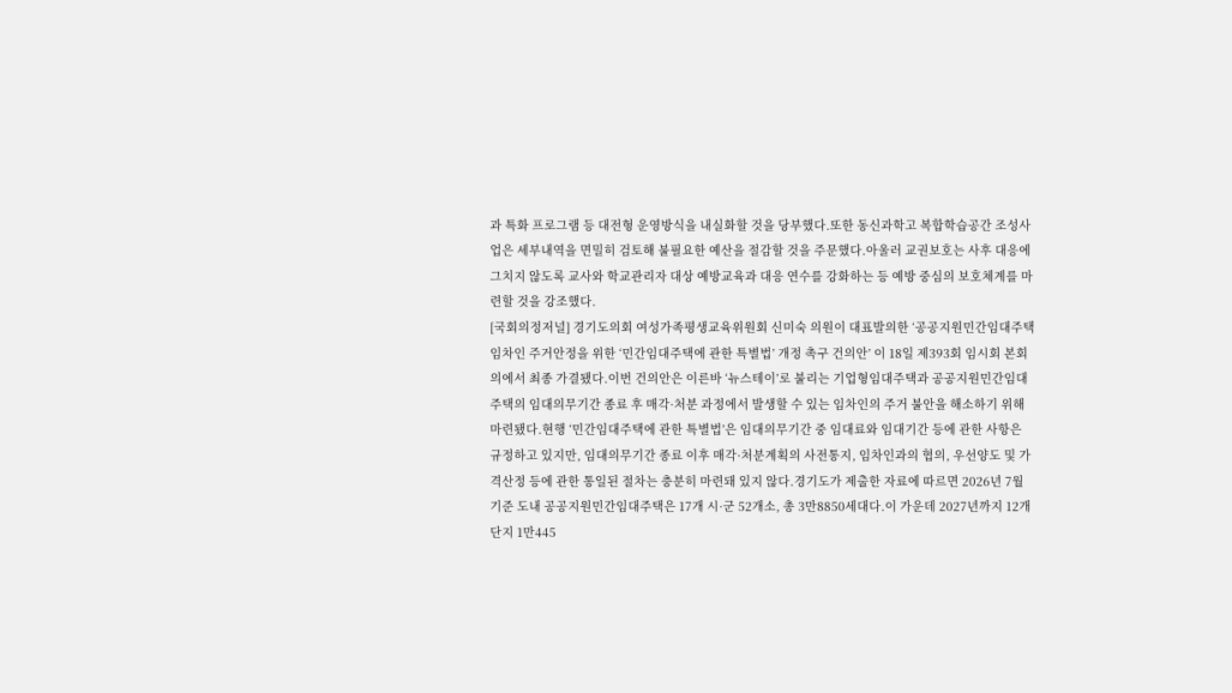과 특화 프로그램 등 대전형 운영방식을 내실화할 것을 당부했다.또한 동신과학고 복합학습공간 조성사업은 세부내역을 면밀히 검토해 불필요한 예산을 절감할 것을 주문했다.아울러 교권보호는 사후 대응에 그치지 않도록 교사와 학교관리자 대상 예방교육과 대응 연수를 강화하는 등 예방 중심의 보호체계를 마련할 것을 강조했다.
[국회의정저널] 경기도의회 여성가족평생교육위원회 신미숙 의원이 대표발의한 ‘공공지원민간임대주택 임차인 주거안정을 위한 ‘민간임대주택에 관한 특별법’ 개정 촉구 건의안’ 이 18일 제393회 임시회 본회의에서 최종 가결됐다.이번 건의안은 이른바 ‘뉴스테이’로 불리는 기업형임대주택과 공공지원민간임대주택의 임대의무기간 종료 후 매각·처분 과정에서 발생할 수 있는 임차인의 주거 불안을 해소하기 위해 마련됐다.현행 ‘민간임대주택에 관한 특별법’은 임대의무기간 중 임대료와 임대기간 등에 관한 사항은 규정하고 있지만, 임대의무기간 종료 이후 매각·처분계획의 사전통지, 임차인과의 협의, 우선양도 및 가격산정 등에 관한 통일된 절차는 충분히 마련돼 있지 않다.경기도가 제출한 자료에 따르면 2026년 7월 기준 도내 공공지원민간임대주택은 17개 시·군 52개소, 총 3만8850세대다.이 가운데 2027년까지 12개 단지 1만445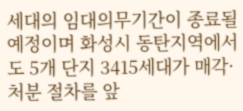세대의 임대의무기간이 종료될 예정이며 화성시 동탄지역에서도 5개 단지 3415세대가 매각·처분 절차를 앞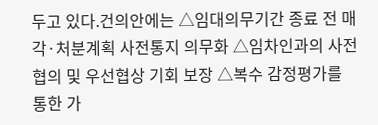두고 있다.건의안에는 △임대의무기간 종료 전 매각·처분계획 사전통지 의무화 △임차인과의 사전협의 및 우선협상 기회 보장 △복수 감정평가를 통한 가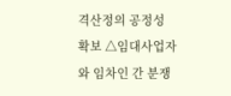격산정의 공정성 확보 △임대사업자와 임차인 간 분쟁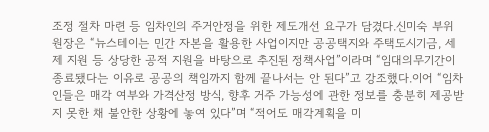조정 절차 마련 등 임차인의 주거안정을 위한 제도개선 요구가 담겼다.신미숙 부위원장은 “뉴스테이는 민간 자본을 활용한 사업이지만 공공택지와 주택도시기금, 세제 지원 등 상당한 공적 지원을 바탕으로 추진된 정책사업”이라며 “임대의무기간이 종료됐다는 이유로 공공의 책임까지 함께 끝나서는 안 된다”고 강조했다.이어 “임차인들은 매각 여부와 가격산정 방식, 향후 거주 가능성에 관한 정보를 충분히 제공받지 못한 채 불안한 상황에 놓여 있다”며 “적어도 매각계획을 미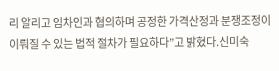리 알리고 임차인과 협의하며 공정한 가격산정과 분쟁조정이 이뤄질 수 있는 법적 절차가 필요하다”고 밝혔다.신미숙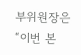부위원장은 “이번 본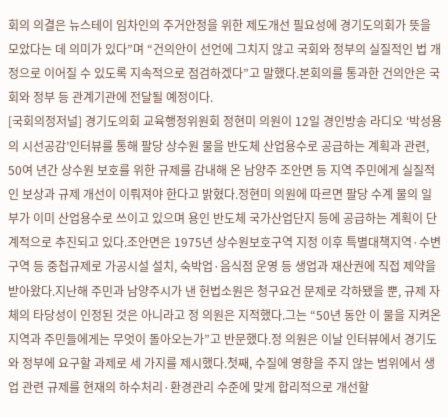회의 의결은 뉴스테이 임차인의 주거안정을 위한 제도개선 필요성에 경기도의회가 뜻을 모았다는 데 의미가 있다”며 “건의안이 선언에 그치지 않고 국회와 정부의 실질적인 법 개정으로 이어질 수 있도록 지속적으로 점검하겠다”고 말했다.본회의를 통과한 건의안은 국회와 정부 등 관계기관에 전달될 예정이다.
[국회의정저널] 경기도의회 교육행정위원회 정현미 의원이 12일 경인방송 라디오 ‘박성용의 시선공감’인터뷰를 통해 팔당 상수원 물을 반도체 산업용수로 공급하는 계획과 관련, 50여 년간 상수원 보호를 위한 규제를 감내해 온 남양주 조안면 등 지역 주민에게 실질적인 보상과 규제 개선이 이뤄져야 한다고 밝혔다.정현미 의원에 따르면 팔당 수계 물의 일부가 이미 산업용수로 쓰이고 있으며 용인 반도체 국가산업단지 등에 공급하는 계획이 단계적으로 추진되고 있다.조안면은 1975년 상수원보호구역 지정 이후 특별대책지역·수변구역 등 중첩규제로 가공시설 설치, 숙박업·음식점 운영 등 생업과 재산권에 직접 제약을 받아왔다.지난해 주민과 남양주시가 낸 헌법소원은 청구요건 문제로 각하됐을 뿐, 규제 자체의 타당성이 인정된 것은 아니라고 정 의원은 지적했다.그는 “50년 동안 이 물을 지켜온 지역과 주민들에게는 무엇이 돌아오는가”고 반문했다.정 의원은 이날 인터뷰에서 경기도와 정부에 요구할 과제로 세 가지를 제시했다.첫째, 수질에 영향을 주지 않는 범위에서 생업 관련 규제를 현재의 하수처리·환경관리 수준에 맞게 합리적으로 개선할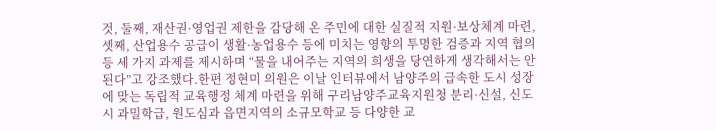것, 둘째, 재산권·영업권 제한을 감당해 온 주민에 대한 실질적 지원·보상체계 마련, 셋째, 산업용수 공급이 생활·농업용수 등에 미치는 영향의 투명한 검증과 지역 협의 등 세 가지 과제를 제시하며 “물을 내어주는 지역의 희생을 당연하게 생각해서는 안 된다”고 강조했다.한편 정현미 의원은 이날 인터뷰에서 남양주의 급속한 도시 성장에 맞는 독립적 교육행정 체계 마련을 위해 구리남양주교육지원청 분리·신설, 신도시 과밀학급, 원도심과 읍면지역의 소규모학교 등 다양한 교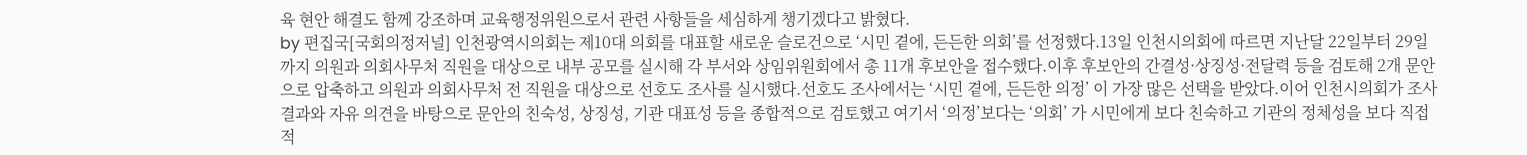육 현안 해결도 함께 강조하며 교육행정위원으로서 관련 사항들을 세심하게 챙기겠다고 밝혔다.
by 편집국[국회의정저널] 인천광역시의회는 제10대 의회를 대표할 새로운 슬로건으로 ‘시민 곁에, 든든한 의회’를 선정했다.13일 인천시의회에 따르면 지난달 22일부터 29일까지 의원과 의회사무처 직원을 대상으로 내부 공모를 실시해 각 부서와 상임위원회에서 총 11개 후보안을 접수했다.이후 후보안의 간결성·상징성·전달력 등을 검토해 2개 문안으로 압축하고 의원과 의회사무처 전 직원을 대상으로 선호도 조사를 실시했다.선호도 조사에서는 ‘시민 곁에, 든든한 의정’ 이 가장 많은 선택을 받았다.이어 인천시의회가 조사 결과와 자유 의견을 바탕으로 문안의 친숙성, 상징성, 기관 대표성 등을 종합적으로 검토했고 여기서 ‘의정’보다는 ‘의회’ 가 시민에게 보다 친숙하고 기관의 정체성을 보다 직접적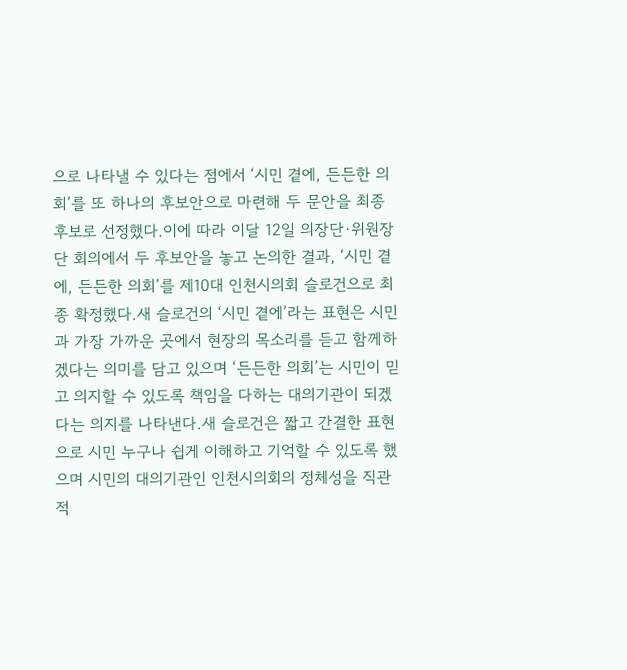으로 나타낼 수 있다는 점에서 ‘시민 곁에, 든든한 의회’를 또 하나의 후보안으로 마련해 두 문안을 최종 후보로 선정했다.이에 따라 이달 12일 의장단·위원장단 회의에서 두 후보안을 놓고 논의한 결과, ‘시민 곁에, 든든한 의회’를 제10대 인천시의회 슬로건으로 최종 확정했다.새 슬로건의 ‘시민 곁에’라는 표현은 시민과 가장 가까운 곳에서 현장의 목소리를 듣고 함께하겠다는 의미를 담고 있으며 ‘든든한 의회’는 시민이 믿고 의지할 수 있도록 책임을 다하는 대의기관이 되겠다는 의지를 나타낸다.새 슬로건은 짧고 간결한 표현으로 시민 누구나 쉽게 이해하고 기억할 수 있도록 했으며 시민의 대의기관인 인천시의회의 정체성을 직관적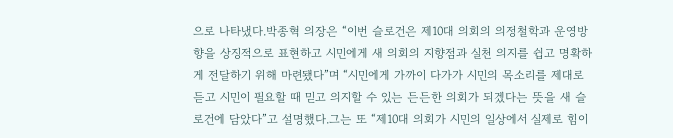으로 나타냈다.박종혁 의장은 “이번 슬로건은 제10대 의회의 의정철학과 운영방향을 상징적으로 표현하고 시민에게 새 의회의 지향점과 실천 의지를 쉽고 명확하게 전달하기 위해 마련됐다”며 “시민에게 가까이 다가가 시민의 목소리를 제대로 듣고 시민이 필요할 때 믿고 의지할 수 있는 든든한 의회가 되겠다는 뜻을 새 슬로건에 담았다”고 설명했다.그는 또 “제10대 의회가 시민의 일상에서 실제로 힘이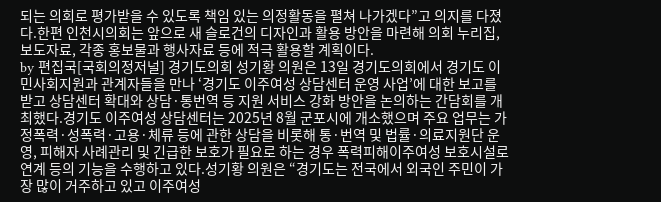되는 의회로 평가받을 수 있도록 책임 있는 의정활동을 펼쳐 나가겠다”고 의지를 다졌다.한편 인천시의회는 앞으로 새 슬로건의 디자인과 활용 방안을 마련해 의회 누리집, 보도자료, 각종 홍보물과 행사자료 등에 적극 활용할 계획이다.
by 편집국[국회의정저널] 경기도의회 성기황 의원은 13일 경기도의회에서 경기도 이민사회지원과 관계자들을 만나 ‘경기도 이주여성 상담센터 운영 사업’에 대한 보고를 받고 상담센터 확대와 상담·통번역 등 지원 서비스 강화 방안을 논의하는 간담회를 개최했다.경기도 이주여성 상담센터는 2025년 8월 군포시에 개소했으며 주요 업무는 가정폭력·성폭력·고용·체류 등에 관한 상담을 비롯해 통·번역 및 법률·의료지원단 운영, 피해자 사례관리 및 긴급한 보호가 필요로 하는 경우 폭력피해이주여성 보호시설로 연계 등의 기능을 수행하고 있다.성기황 의원은 “경기도는 전국에서 외국인 주민이 가장 많이 거주하고 있고 이주여성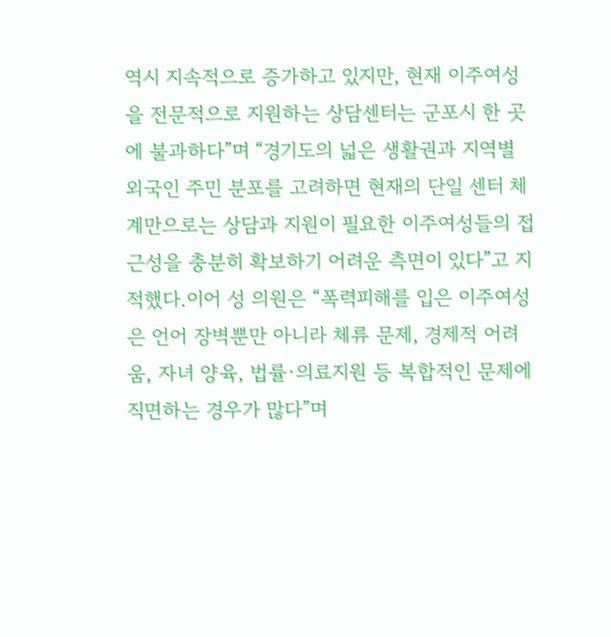역시 지속적으로 증가하고 있지만, 현재 이주여성을 전문적으로 지원하는 상담센터는 군포시 한 곳에 불과하다”며 “경기도의 넓은 생활권과 지역별 외국인 주민 분포를 고려하면 현재의 단일 센터 체계만으로는 상담과 지원이 필요한 이주여성들의 접근성을 충분히 확보하기 어려운 측면이 있다”고 지적했다.이어 성 의원은 “폭력피해를 입은 이주여성은 언어 장벽뿐만 아니라 체류 문제, 경제적 어려움, 자녀 양육, 법률·의료지원 등 복합적인 문제에 직면하는 경우가 많다”며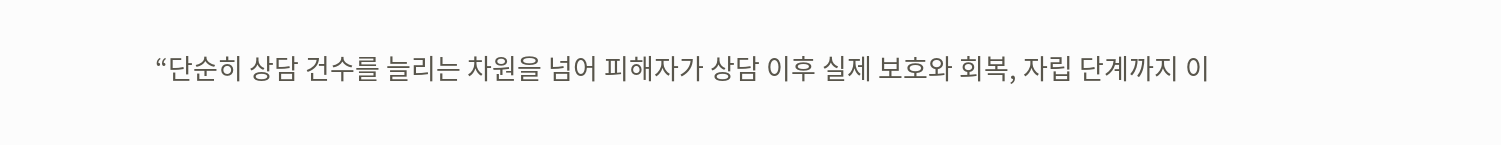“단순히 상담 건수를 늘리는 차원을 넘어 피해자가 상담 이후 실제 보호와 회복, 자립 단계까지 이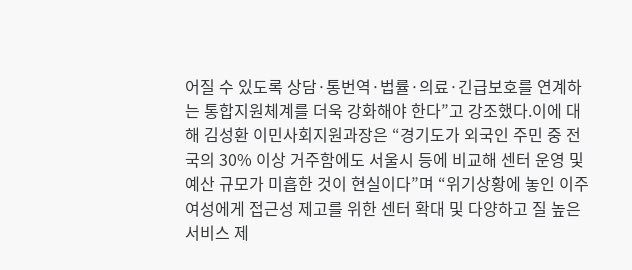어질 수 있도록 상담·통번역·법률·의료·긴급보호를 연계하는 통합지원체계를 더욱 강화해야 한다”고 강조했다.이에 대해 김성환 이민사회지원과장은 “경기도가 외국인 주민 중 전국의 30% 이상 거주함에도 서울시 등에 비교해 센터 운영 및 예산 규모가 미흡한 것이 현실이다”며 “위기상황에 놓인 이주여성에게 접근성 제고를 위한 센터 확대 및 다양하고 질 높은 서비스 제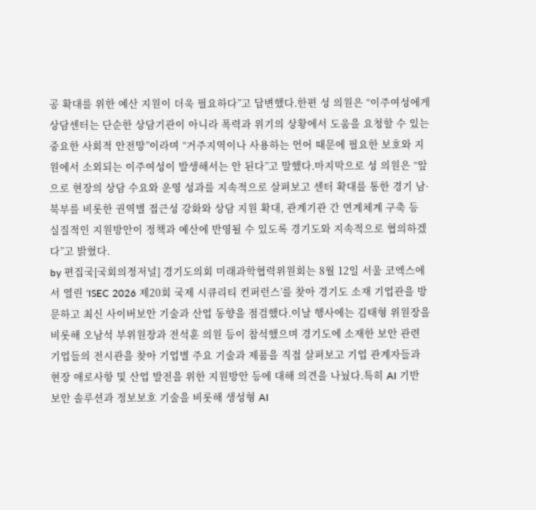공 확대를 위한 예산 지원이 더욱 필요하다”고 답변했다.한편 성 의원은 “이주여성에게 상담센터는 단순한 상담기관이 아니라 폭력과 위기의 상황에서 도움을 요청할 수 있는 중요한 사회적 안전망”이라며 “거주지역이나 사용하는 언어 때문에 필요한 보호와 지원에서 소외되는 이주여성이 발생해서는 안 된다”고 말했다.마지막으로 성 의원은 “앞으로 현장의 상담 수요와 운영 성과를 지속적으로 살펴보고 센터 확대를 통한 경기 남·북부를 비롯한 권역별 접근성 강화와 상담 지원 확대, 관계기관 간 연계체계 구축 등 실질적인 지원방안이 정책과 예산에 반영될 수 있도록 경기도와 지속적으로 협의하겠다”고 밝혔다.
by 편집국[국회의정저널] 경기도의회 미래과학협력위원회는 8월 12일 서울 코엑스에서 열린 ‘ISEC 2026 제20회 국제 시큐리티 컨퍼런스’를 찾아 경기도 소재 기업관을 방문하고 최신 사이버보안 기술과 산업 동향을 점검했다.이날 행사에는 김태형 위원장을 비롯해 오남석 부위원장과 전석훈 의원 등이 참석했으며 경기도에 소재한 보안 관련 기업들의 전시관을 찾아 기업별 주요 기술과 제품을 직접 살펴보고 기업 관계자들과 현장 애로사항 및 산업 발전을 위한 지원방안 등에 대해 의견을 나눴다.특히 AI 기반 보안 솔루션과 정보보호 기술을 비롯해 생성형 AI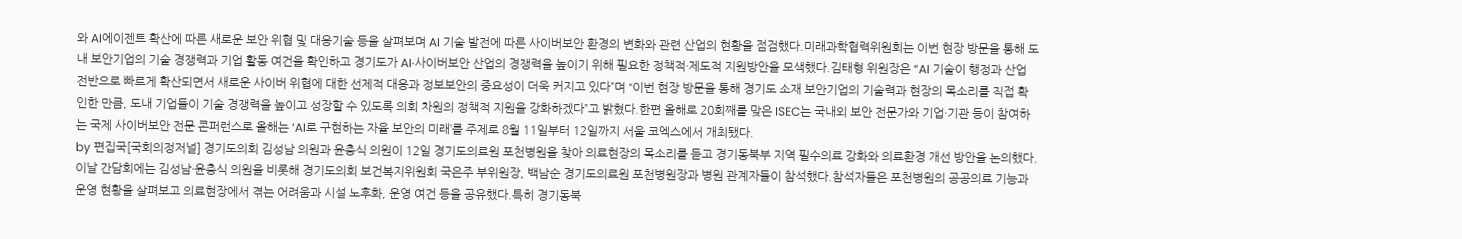와 AI에이젠트 확산에 따른 새로운 보안 위협 및 대응기술 등을 살펴보며 AI 기술 발전에 따른 사이버보안 환경의 변화와 관련 산업의 현황을 점검했다.미래과학협력위원회는 이번 현장 방문을 통해 도내 보안기업의 기술 경쟁력과 기업 활동 여건을 확인하고 경기도가 AI·사이버보안 산업의 경쟁력을 높이기 위해 필요한 정책적·제도적 지원방안을 모색했다.김태형 위원장은 “AI 기술이 행정과 산업 전반으로 빠르게 확산되면서 새로운 사이버 위협에 대한 선제적 대응과 정보보안의 중요성이 더욱 커지고 있다”며 “이번 현장 방문을 통해 경기도 소재 보안기업의 기술력과 현장의 목소리를 직접 확인한 만큼, 도내 기업들이 기술 경쟁력을 높이고 성장할 수 있도록 의회 차원의 정책적 지원을 강화하겠다”고 밝혔다.한편 올해로 20회째를 맞은 ISEC는 국내외 보안 전문가와 기업·기관 등이 참여하는 국제 사이버보안 전문 콘퍼런스로 올해는 ‘AI로 구현하는 자율 보안의 미래’를 주제로 8월 11일부터 12일까지 서울 코엑스에서 개최됐다.
by 편집국[국회의정저널] 경기도의회 김성남 의원과 윤충식 의원이 12일 경기도의료원 포천병원을 찾아 의료현장의 목소리를 듣고 경기동북부 지역 필수의료 강화와 의료환경 개선 방안을 논의했다.이날 간담회에는 김성남·윤충식 의원을 비롯해 경기도의회 보건복지위원회 국은주 부위원장, 백남순 경기도의료원 포천병원장과 병원 관계자들이 참석했다.참석자들은 포천병원의 공공의료 기능과 운영 현황을 살펴보고 의료현장에서 겪는 어려움과 시설 노후화, 운영 여건 등을 공유했다.특히 경기동북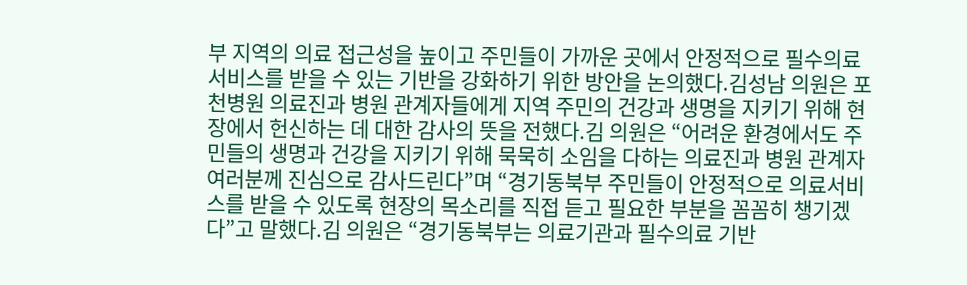부 지역의 의료 접근성을 높이고 주민들이 가까운 곳에서 안정적으로 필수의료 서비스를 받을 수 있는 기반을 강화하기 위한 방안을 논의했다.김성남 의원은 포천병원 의료진과 병원 관계자들에게 지역 주민의 건강과 생명을 지키기 위해 현장에서 헌신하는 데 대한 감사의 뜻을 전했다.김 의원은 “어려운 환경에서도 주민들의 생명과 건강을 지키기 위해 묵묵히 소임을 다하는 의료진과 병원 관계자 여러분께 진심으로 감사드린다”며 “경기동북부 주민들이 안정적으로 의료서비스를 받을 수 있도록 현장의 목소리를 직접 듣고 필요한 부분을 꼼꼼히 챙기겠다”고 말했다.김 의원은 “경기동북부는 의료기관과 필수의료 기반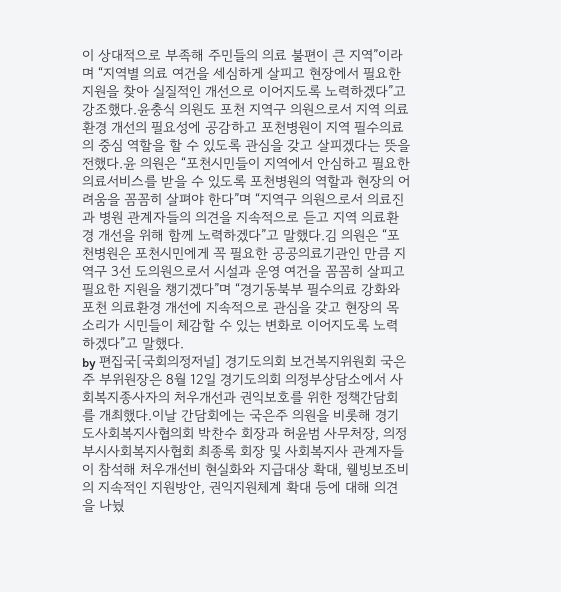이 상대적으로 부족해 주민들의 의료 불편이 큰 지역”이라며 “지역별 의료 여건을 세심하게 살피고 현장에서 필요한 지원을 찾아 실질적인 개선으로 이어지도록 노력하겠다”고 강조했다.윤충식 의원도 포천 지역구 의원으로서 지역 의료환경 개선의 필요성에 공감하고 포천병원이 지역 필수의료의 중심 역할을 할 수 있도록 관심을 갖고 살피겠다는 뜻을 전했다.윤 의원은 “포천시민들이 지역에서 안심하고 필요한 의료서비스를 받을 수 있도록 포천병원의 역할과 현장의 어려움을 꼼꼼히 살펴야 한다”며 “지역구 의원으로서 의료진과 병원 관계자들의 의견을 지속적으로 듣고 지역 의료환경 개선을 위해 함께 노력하겠다”고 말했다.김 의원은 “포천병원은 포천시민에게 꼭 필요한 공공의료기관인 만큼 지역구 3선 도의원으로서 시설과 운영 여건을 꼼꼼히 살피고 필요한 지원을 챙기겠다”며 “경기동북부 필수의료 강화와 포천 의료환경 개선에 지속적으로 관심을 갖고 현장의 목소리가 시민들이 체감할 수 있는 변화로 이어지도록 노력하겠다”고 말했다.
by 편집국[국회의정저널] 경기도의회 보건복지위원회 국은주 부위원장은 8월 12일 경기도의회 의정부상담소에서 사회복지종사자의 처우개선과 권익보호를 위한 정책간담회를 개최했다.이날 간담회에는 국은주 의원을 비롯해 경기도사회복지사협의회 박찬수 회장과 허윤범 사무처장, 의정부시사회복지사협회 최종록 회장 및 사회복지사 관계자들이 참석해 처우개선비 현실화와 지급대상 확대, 웰빙보조비의 지속적인 지원방안, 권익지원체계 확대 등에 대해 의견을 나눴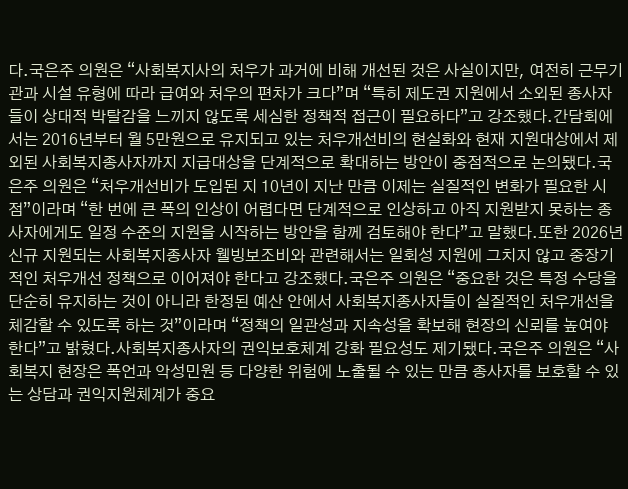다.국은주 의원은 “사회복지사의 처우가 과거에 비해 개선된 것은 사실이지만, 여전히 근무기관과 시설 유형에 따라 급여와 처우의 편차가 크다”며 “특히 제도권 지원에서 소외된 종사자들이 상대적 박탈감을 느끼지 않도록 세심한 정책적 접근이 필요하다”고 강조했다.간담회에서는 2016년부터 월 5만원으로 유지되고 있는 처우개선비의 현실화와 현재 지원대상에서 제외된 사회복지종사자까지 지급대상을 단계적으로 확대하는 방안이 중점적으로 논의됐다.국은주 의원은 “처우개선비가 도입된 지 10년이 지난 만큼 이제는 실질적인 변화가 필요한 시점”이라며 “한 번에 큰 폭의 인상이 어렵다면 단계적으로 인상하고 아직 지원받지 못하는 종사자에게도 일정 수준의 지원을 시작하는 방안을 함께 검토해야 한다”고 말했다.또한 2026년 신규 지원되는 사회복지종사자 웰빙보조비와 관련해서는 일회성 지원에 그치지 않고 중장기적인 처우개선 정책으로 이어져야 한다고 강조했다.국은주 의원은 “중요한 것은 특정 수당을 단순히 유지하는 것이 아니라 한정된 예산 안에서 사회복지종사자들이 실질적인 처우개선을 체감할 수 있도록 하는 것”이라며 “정책의 일관성과 지속성을 확보해 현장의 신뢰를 높여야 한다”고 밝혔다.사회복지종사자의 권익보호체계 강화 필요성도 제기됐다.국은주 의원은 “사회복지 현장은 폭언과 악성민원 등 다양한 위험에 노출될 수 있는 만큼 종사자를 보호할 수 있는 상담과 권익지원체계가 중요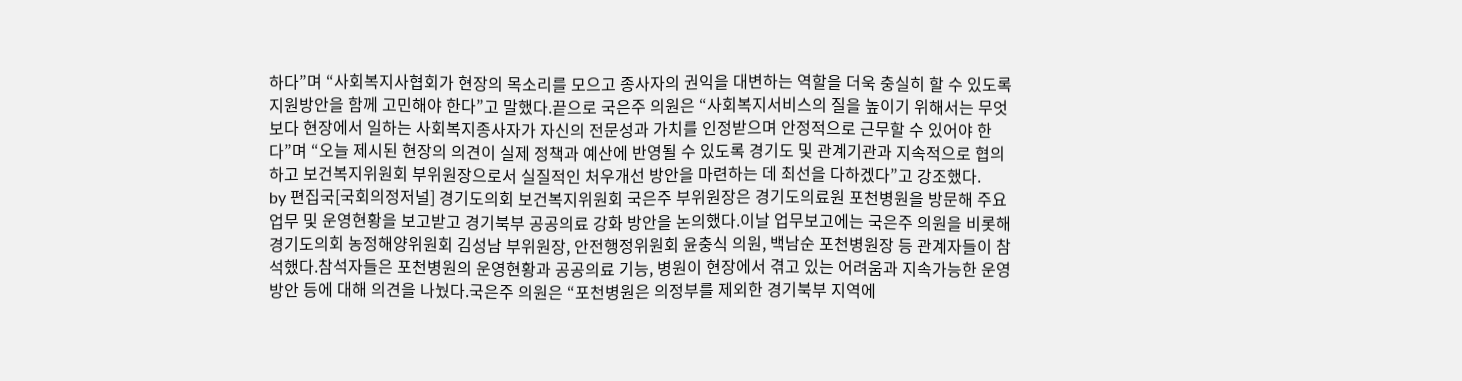하다”며 “사회복지사협회가 현장의 목소리를 모으고 종사자의 권익을 대변하는 역할을 더욱 충실히 할 수 있도록 지원방안을 함께 고민해야 한다”고 말했다.끝으로 국은주 의원은 “사회복지서비스의 질을 높이기 위해서는 무엇보다 현장에서 일하는 사회복지종사자가 자신의 전문성과 가치를 인정받으며 안정적으로 근무할 수 있어야 한다”며 “오늘 제시된 현장의 의견이 실제 정책과 예산에 반영될 수 있도록 경기도 및 관계기관과 지속적으로 협의하고 보건복지위원회 부위원장으로서 실질적인 처우개선 방안을 마련하는 데 최선을 다하겠다”고 강조했다.
by 편집국[국회의정저널] 경기도의회 보건복지위원회 국은주 부위원장은 경기도의료원 포천병원을 방문해 주요 업무 및 운영현황을 보고받고 경기북부 공공의료 강화 방안을 논의했다.이날 업무보고에는 국은주 의원을 비롯해 경기도의회 농정해양위원회 김성남 부위원장, 안전행정위원회 윤충식 의원, 백남순 포천병원장 등 관계자들이 참석했다.참석자들은 포천병원의 운영현황과 공공의료 기능, 병원이 현장에서 겪고 있는 어려움과 지속가능한 운영방안 등에 대해 의견을 나눴다.국은주 의원은 “포천병원은 의정부를 제외한 경기북부 지역에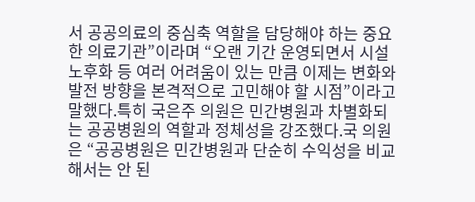서 공공의료의 중심축 역할을 담당해야 하는 중요한 의료기관”이라며 “오랜 기간 운영되면서 시설 노후화 등 여러 어려움이 있는 만큼 이제는 변화와 발전 방향을 본격적으로 고민해야 할 시점”이라고 말했다.특히 국은주 의원은 민간병원과 차별화되는 공공병원의 역할과 정체성을 강조했다.국 의원은 “공공병원은 민간병원과 단순히 수익성을 비교해서는 안 된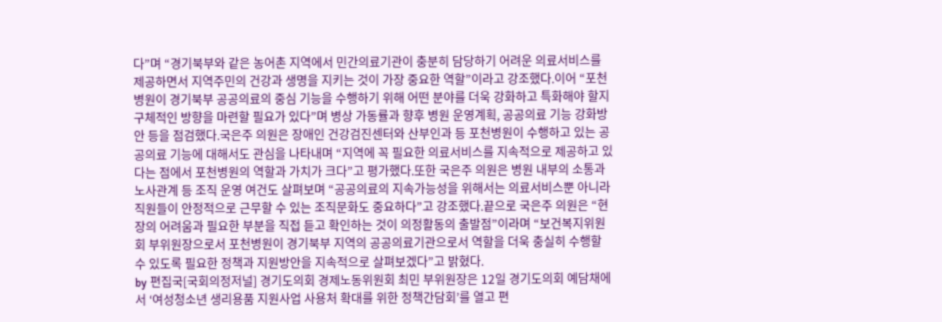다”며 “경기북부와 같은 농어촌 지역에서 민간의료기관이 충분히 담당하기 어려운 의료서비스를 제공하면서 지역주민의 건강과 생명을 지키는 것이 가장 중요한 역할”이라고 강조했다.이어 “포천병원이 경기북부 공공의료의 중심 기능을 수행하기 위해 어떤 분야를 더욱 강화하고 특화해야 할지 구체적인 방향을 마련할 필요가 있다”며 병상 가동률과 향후 병원 운영계획, 공공의료 기능 강화방안 등을 점검했다.국은주 의원은 장애인 건강검진센터와 산부인과 등 포천병원이 수행하고 있는 공공의료 기능에 대해서도 관심을 나타내며 “지역에 꼭 필요한 의료서비스를 지속적으로 제공하고 있다는 점에서 포천병원의 역할과 가치가 크다”고 평가했다.또한 국은주 의원은 병원 내부의 소통과 노사관계 등 조직 운영 여건도 살펴보며 “공공의료의 지속가능성을 위해서는 의료서비스뿐 아니라 직원들이 안정적으로 근무할 수 있는 조직문화도 중요하다”고 강조했다.끝으로 국은주 의원은 “현장의 어려움과 필요한 부분을 직접 듣고 확인하는 것이 의정활동의 출발점”이라며 “보건복지위원회 부위원장으로서 포천병원이 경기북부 지역의 공공의료기관으로서 역할을 더욱 충실히 수행할 수 있도록 필요한 정책과 지원방안을 지속적으로 살펴보겠다”고 밝혔다.
by 편집국[국회의정저널] 경기도의회 경제노동위원회 최민 부위원장은 12일 경기도의회 예담채에서 ‘여성청소년 생리용품 지원사업 사용처 확대를 위한 정책간담회’를 열고 편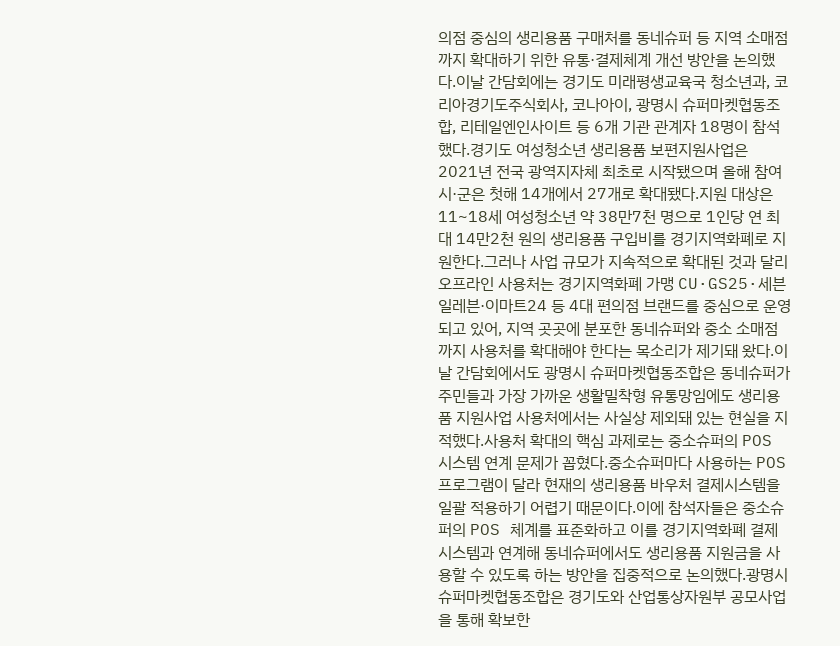의점 중심의 생리용품 구매처를 동네슈퍼 등 지역 소매점까지 확대하기 위한 유통·결제체계 개선 방안을 논의했다.이날 간담회에는 경기도 미래평생교육국 청소년과, 코리아경기도주식회사, 코나아이, 광명시 슈퍼마켓협동조합, 리테일엔인사이트 등 6개 기관 관계자 18명이 참석했다.경기도 여성청소년 생리용품 보편지원사업은 2021년 전국 광역지자체 최초로 시작됐으며 올해 참여 시·군은 첫해 14개에서 27개로 확대됐다.지원 대상은 11~18세 여성청소년 약 38만7천 명으로 1인당 연 최대 14만2천 원의 생리용품 구입비를 경기지역화폐로 지원한다.그러나 사업 규모가 지속적으로 확대된 것과 달리 오프라인 사용처는 경기지역화폐 가맹 CU·GS25·세븐일레븐·이마트24 등 4대 편의점 브랜드를 중심으로 운영되고 있어, 지역 곳곳에 분포한 동네슈퍼와 중소 소매점까지 사용처를 확대해야 한다는 목소리가 제기돼 왔다.이날 간담회에서도 광명시 슈퍼마켓협동조합은 동네슈퍼가 주민들과 가장 가까운 생활밀착형 유통망임에도 생리용품 지원사업 사용처에서는 사실상 제외돼 있는 현실을 지적했다.사용처 확대의 핵심 과제로는 중소슈퍼의 POS 시스템 연계 문제가 꼽혔다.중소슈퍼마다 사용하는 POS 프로그램이 달라 현재의 생리용품 바우처 결제시스템을 일괄 적용하기 어렵기 때문이다.이에 참석자들은 중소슈퍼의 POS 체계를 표준화하고 이를 경기지역화폐 결제시스템과 연계해 동네슈퍼에서도 생리용품 지원금을 사용할 수 있도록 하는 방안을 집중적으로 논의했다.광명시 슈퍼마켓협동조합은 경기도와 산업통상자원부 공모사업을 통해 확보한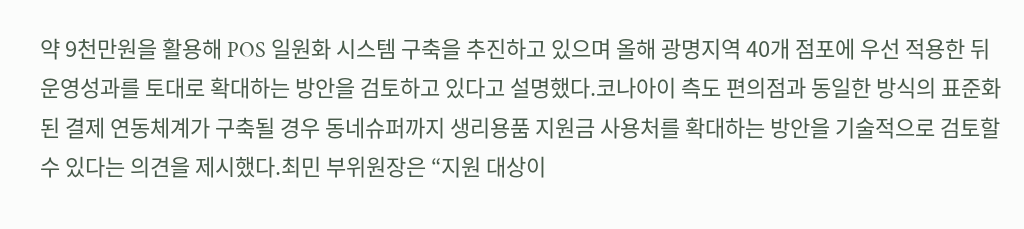약 9천만원을 활용해 POS 일원화 시스템 구축을 추진하고 있으며 올해 광명지역 40개 점포에 우선 적용한 뒤 운영성과를 토대로 확대하는 방안을 검토하고 있다고 설명했다.코나아이 측도 편의점과 동일한 방식의 표준화된 결제 연동체계가 구축될 경우 동네슈퍼까지 생리용품 지원금 사용처를 확대하는 방안을 기술적으로 검토할 수 있다는 의견을 제시했다.최민 부위원장은 “지원 대상이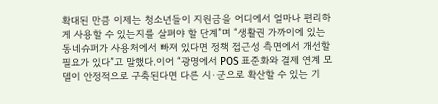확대된 만큼 이제는 청소년들이 지원금을 어디에서 얼마나 편리하게 사용할 수 있는지를 살펴야 할 단계”며 “생활권 가까이에 있는 동네슈퍼가 사용처에서 빠져 있다면 정책 접근성 측면에서 개선할 필요가 있다”고 말했다.이어 “광명에서 POS 표준화와 결제 연계 모델이 안정적으로 구축된다면 다른 시·군으로 확산할 수 있는 기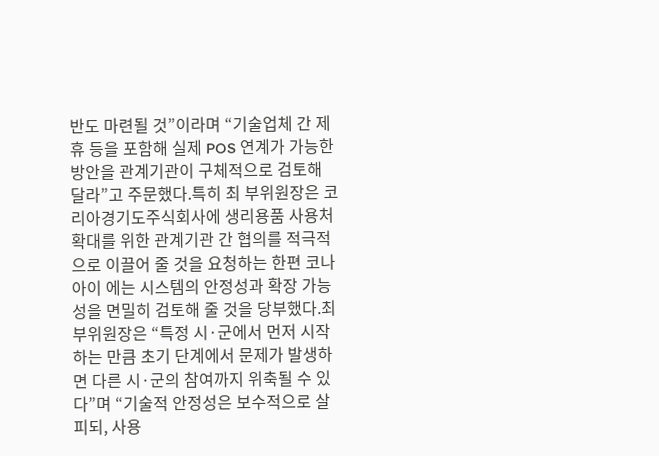반도 마련될 것”이라며 “기술업체 간 제휴 등을 포함해 실제 POS 연계가 가능한 방안을 관계기관이 구체적으로 검토해 달라”고 주문했다.특히 최 부위원장은 코리아경기도주식회사에 생리용품 사용처 확대를 위한 관계기관 간 협의를 적극적으로 이끌어 줄 것을 요청하는 한편 코나아이 에는 시스템의 안정성과 확장 가능성을 면밀히 검토해 줄 것을 당부했다.최 부위원장은 “특정 시·군에서 먼저 시작하는 만큼 초기 단계에서 문제가 발생하면 다른 시·군의 참여까지 위축될 수 있다”며 “기술적 안정성은 보수적으로 살피되, 사용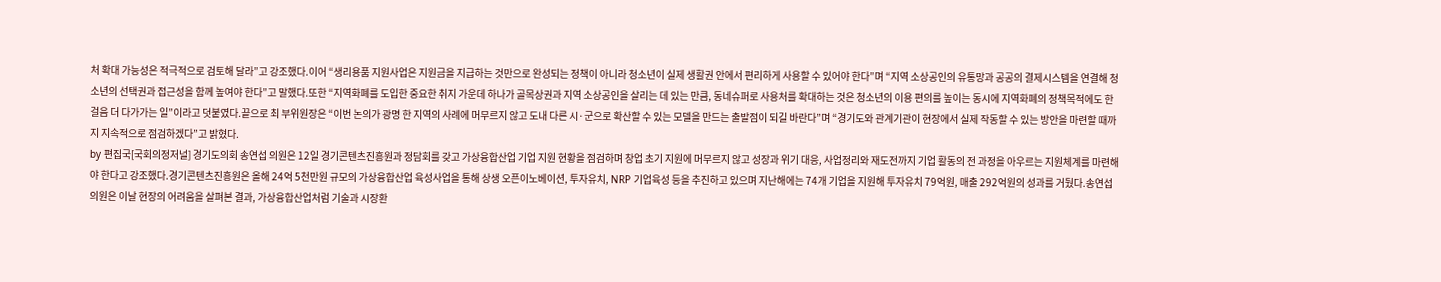처 확대 가능성은 적극적으로 검토해 달라”고 강조했다.이어 “생리용품 지원사업은 지원금을 지급하는 것만으로 완성되는 정책이 아니라 청소년이 실제 생활권 안에서 편리하게 사용할 수 있어야 한다”며 “지역 소상공인의 유통망과 공공의 결제시스템을 연결해 청소년의 선택권과 접근성을 함께 높여야 한다”고 말했다.또한 “지역화폐를 도입한 중요한 취지 가운데 하나가 골목상권과 지역 소상공인을 살리는 데 있는 만큼, 동네슈퍼로 사용처를 확대하는 것은 청소년의 이용 편의를 높이는 동시에 지역화폐의 정책목적에도 한 걸음 더 다가가는 일”이라고 덧붙였다.끝으로 최 부위원장은 “이번 논의가 광명 한 지역의 사례에 머무르지 않고 도내 다른 시·군으로 확산할 수 있는 모델을 만드는 출발점이 되길 바란다”며 “경기도와 관계기관이 현장에서 실제 작동할 수 있는 방안을 마련할 때까지 지속적으로 점검하겠다”고 밝혔다.
by 편집국[국회의정저널] 경기도의회 송연섭 의원은 12일 경기콘텐츠진흥원과 정담회를 갖고 가상융합산업 기업 지원 현황을 점검하며 창업 초기 지원에 머무르지 않고 성장과 위기 대응, 사업정리와 재도전까지 기업 활동의 전 과정을 아우르는 지원체계를 마련해야 한다고 강조했다.경기콘텐츠진흥원은 올해 24억 5천만원 규모의 가상융합산업 육성사업을 통해 상생 오픈이노베이션, 투자유치, NRP 기업육성 등을 추진하고 있으며 지난해에는 74개 기업을 지원해 투자유치 79억원, 매출 292억원의 성과를 거뒀다.송연섭 의원은 이날 현장의 어려움을 살펴본 결과, 가상융합산업처럼 기술과 시장환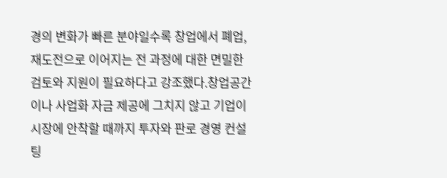경의 변화가 빠른 분야일수록 창업에서 폐업, 재도전으로 이어지는 전 과정에 대한 면밀한 검토와 지원이 필요하다고 강조했다.창업공간이나 사업화 자금 제공에 그치지 않고 기업이 시장에 안착할 때까지 투자와 판로 경영 컨설팅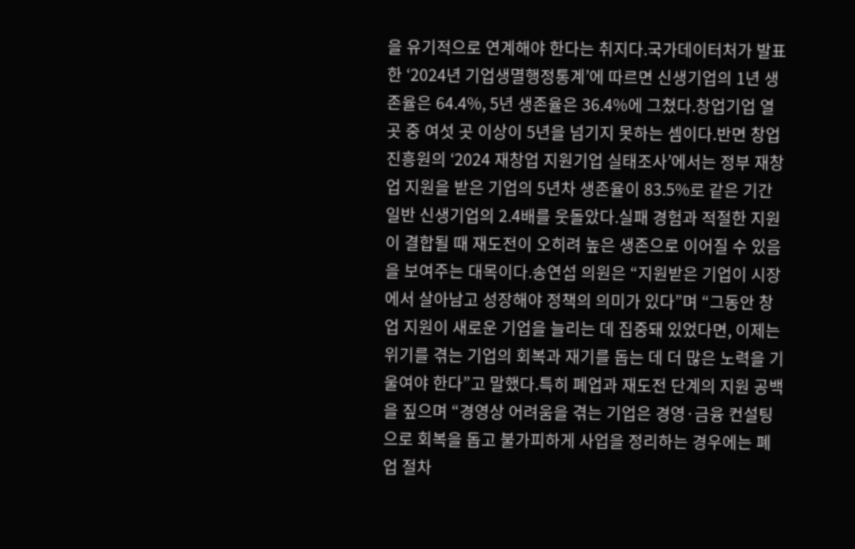을 유기적으로 연계해야 한다는 취지다.국가데이터처가 발표한 ‘2024년 기업생멸행정통계’에 따르면 신생기업의 1년 생존율은 64.4%, 5년 생존율은 36.4%에 그쳤다.창업기업 열 곳 중 여섯 곳 이상이 5년을 넘기지 못하는 셈이다.반면 창업진흥원의 ‘2024 재창업 지원기업 실태조사’에서는 정부 재창업 지원을 받은 기업의 5년차 생존율이 83.5%로 같은 기간 일반 신생기업의 2.4배를 웃돌았다.실패 경험과 적절한 지원이 결합될 때 재도전이 오히려 높은 생존으로 이어질 수 있음을 보여주는 대목이다.송연섭 의원은 “지원받은 기업이 시장에서 살아남고 성장해야 정책의 의미가 있다”며 “그동안 창업 지원이 새로운 기업을 늘리는 데 집중돼 있었다면, 이제는 위기를 겪는 기업의 회복과 재기를 돕는 데 더 많은 노력을 기울여야 한다”고 말했다.특히 폐업과 재도전 단계의 지원 공백을 짚으며 “경영상 어려움을 겪는 기업은 경영·금융 컨설팅으로 회복을 돕고 불가피하게 사업을 정리하는 경우에는 폐업 절차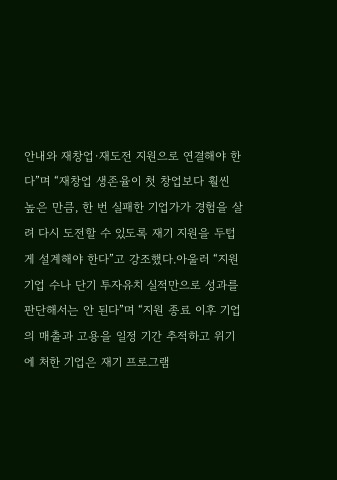안내와 재창업·재도전 지원으로 연결해야 한다”며 “재창업 생존율이 첫 창업보다 훨씬 높은 만큼, 한 번 실패한 기업가가 경험을 살려 다시 도전할 수 있도록 재기 지원을 두텁게 설계해야 한다”고 강조했다.아울러 “지원기업 수나 단기 투자유치 실적만으로 성과를 판단해서는 안 된다”며 “지원 종료 이후 기업의 매출과 고용을 일정 기간 추적하고 위기에 처한 기업은 재기 프로그램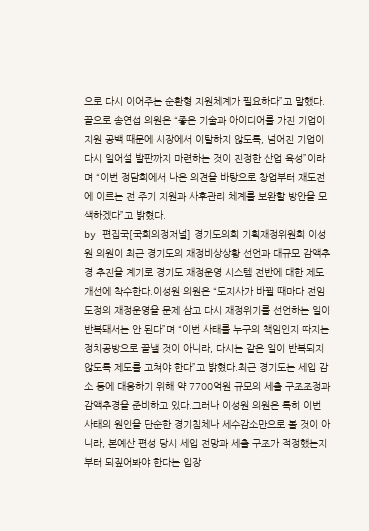으로 다시 이어주는 순환형 지원체계가 필요하다”고 말했다.끝으로 송연섭 의원은 “좋은 기술과 아이디어를 가진 기업이 지원 공백 때문에 시장에서 이탈하지 않도록, 넘어진 기업이 다시 일어설 발판까지 마련하는 것이 진정한 산업 육성”이라며 “이번 정담회에서 나온 의견을 바탕으로 창업부터 재도전에 이르는 전 주기 지원과 사후관리 체계를 보완할 방안을 모색하겠다”고 밝혔다.
by 편집국[국회의정저널] 경기도의회 기획재정위원회 이성원 의원이 최근 경기도의 재정비상상황 선언과 대규모 감액추경 추진을 계기로 경기도 재정운영 시스템 전반에 대한 제도개선에 착수한다.이성원 의원은 “도지사가 바뀔 때마다 전임 도정의 재정운영을 문제 삼고 다시 재정위기를 선언하는 일이 반복돼서는 안 된다”며 “이번 사태를 누구의 책임인지 따지는 정치공방으로 끝낼 것이 아니라, 다시는 같은 일이 반복되지 않도록 제도를 고쳐야 한다”고 밝혔다.최근 경기도는 세입 감소 등에 대응하기 위해 약 7700억원 규모의 세출 구조조정과 감액추경을 준비하고 있다.그러나 이성원 의원은 특히 이번 사태의 원인을 단순한 경기침체나 세수감소만으로 볼 것이 아니라, 본예산 편성 당시 세입 전망과 세출 구조가 적정했는지부터 되짚어봐야 한다는 입장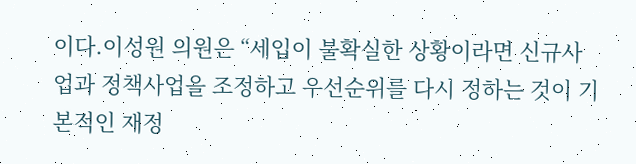이다.이성원 의원은 “세입이 불확실한 상황이라면 신규사업과 정책사업을 조정하고 우선순위를 다시 정하는 것이 기본적인 재정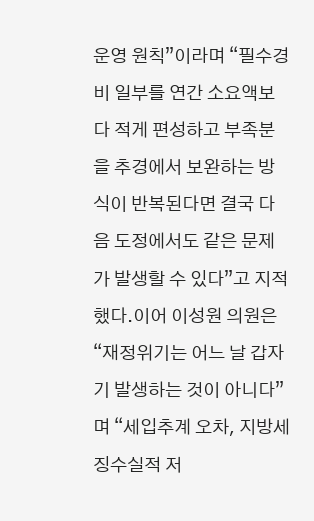운영 원칙”이라며 “필수경비 일부를 연간 소요액보다 적게 편성하고 부족분을 추경에서 보완하는 방식이 반복된다면 결국 다음 도정에서도 같은 문제가 발생할 수 있다”고 지적했다.이어 이성원 의원은 “재정위기는 어느 날 갑자기 발생하는 것이 아니다”며 “세입추계 오차, 지방세 징수실적 저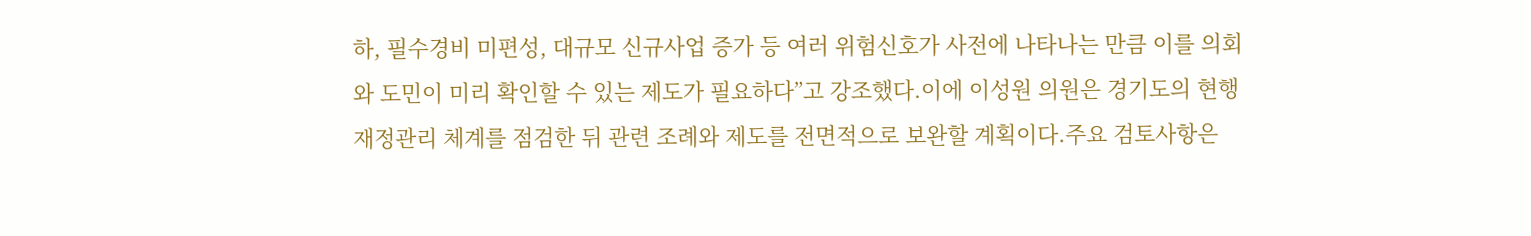하, 필수경비 미편성, 대규모 신규사업 증가 등 여러 위험신호가 사전에 나타나는 만큼 이를 의회와 도민이 미리 확인할 수 있는 제도가 필요하다”고 강조했다.이에 이성원 의원은 경기도의 현행 재정관리 체계를 점검한 뒤 관련 조례와 제도를 전면적으로 보완할 계획이다.주요 검토사항은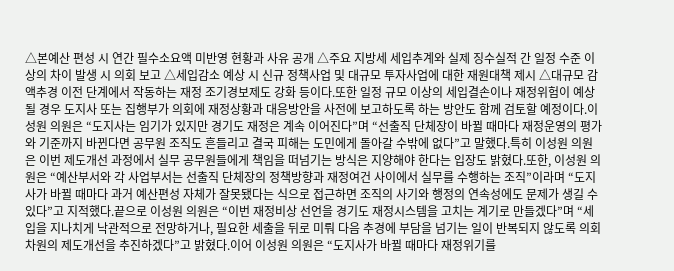△본예산 편성 시 연간 필수소요액 미반영 현황과 사유 공개 △주요 지방세 세입추계와 실제 징수실적 간 일정 수준 이상의 차이 발생 시 의회 보고 △세입감소 예상 시 신규 정책사업 및 대규모 투자사업에 대한 재원대책 제시 △대규모 감액추경 이전 단계에서 작동하는 재정 조기경보제도 강화 등이다.또한 일정 규모 이상의 세입결손이나 재정위험이 예상될 경우 도지사 또는 집행부가 의회에 재정상황과 대응방안을 사전에 보고하도록 하는 방안도 함께 검토할 예정이다.이성원 의원은 “도지사는 임기가 있지만 경기도 재정은 계속 이어진다”며 “선출직 단체장이 바뀔 때마다 재정운영의 평가와 기준까지 바뀐다면 공무원 조직도 흔들리고 결국 피해는 도민에게 돌아갈 수밖에 없다”고 말했다.특히 이성원 의원은 이번 제도개선 과정에서 실무 공무원들에게 책임을 떠넘기는 방식은 지양해야 한다는 입장도 밝혔다.또한, 이성원 의원은 “예산부서와 각 사업부서는 선출직 단체장의 정책방향과 재정여건 사이에서 실무를 수행하는 조직”이라며 “도지사가 바뀔 때마다 과거 예산편성 자체가 잘못됐다는 식으로 접근하면 조직의 사기와 행정의 연속성에도 문제가 생길 수 있다”고 지적했다.끝으로 이성원 의원은 “이번 재정비상 선언을 경기도 재정시스템을 고치는 계기로 만들겠다”며 “세입을 지나치게 낙관적으로 전망하거나, 필요한 세출을 뒤로 미뤄 다음 추경에 부담을 넘기는 일이 반복되지 않도록 의회 차원의 제도개선을 추진하겠다”고 밝혔다.이어 이성원 의원은 “도지사가 바뀔 때마다 재정위기를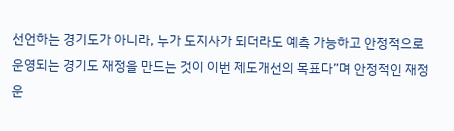선언하는 경기도가 아니라, 누가 도지사가 되더라도 예측 가능하고 안정적으로 운영되는 경기도 재정을 만드는 것이 이번 제도개선의 목표다”며 안정적인 재정운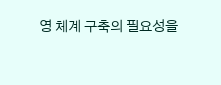영 체계 구축의 필요성을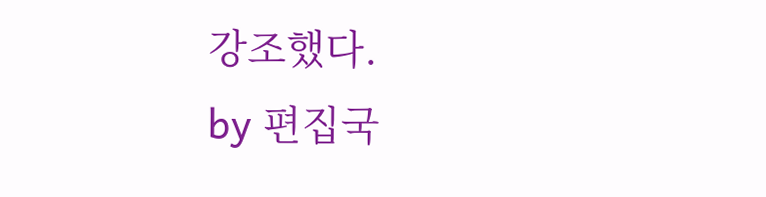강조했다.
by 편집국